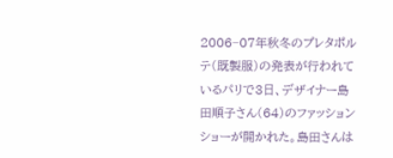2006−07年秋冬のプレタポルテ(既製服)の発表が行われているパリで3日、デザイナー島田順子さん(64)のファッションショーが開かれた。島田さんは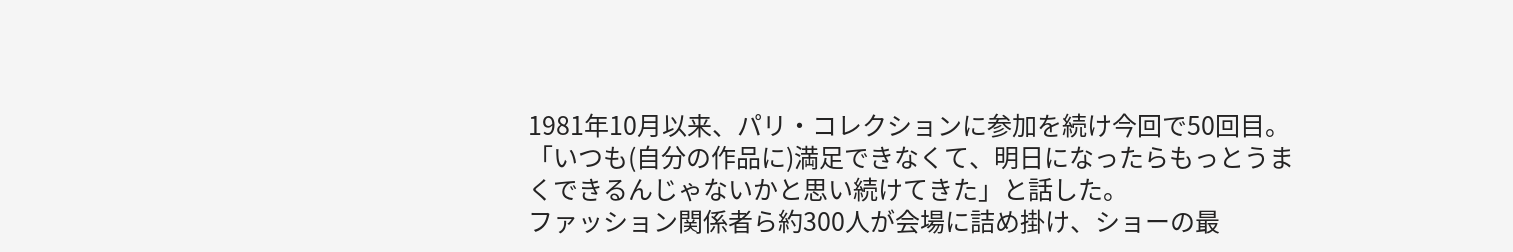1981年10月以来、パリ・コレクションに参加を続け今回で50回目。「いつも(自分の作品に)満足できなくて、明日になったらもっとうまくできるんじゃないかと思い続けてきた」と話した。
ファッション関係者ら約300人が会場に詰め掛け、ショーの最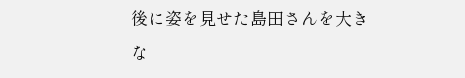後に姿を見せた島田さんを大きな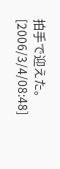拍手で迎えた。
[2006/3/4/08:48]